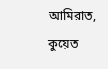আমিরাত, কুয়েত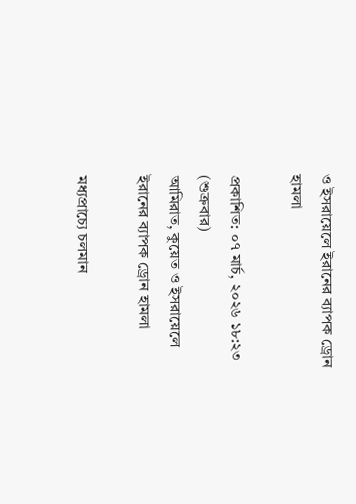ও ইসরায়েলে ইরানের ব্যাপক ড্রোন হামলা

প্রকাশিত: ০৭ মার্চ, ২০২৬ ১৮:২৩ (শুক্রবার)
আমিরাত, কুয়েত ও ইসরায়েলে ইরানের ব্যাপক ড্রোন হামলা

মধ্যপ্রাচ্যে চলমান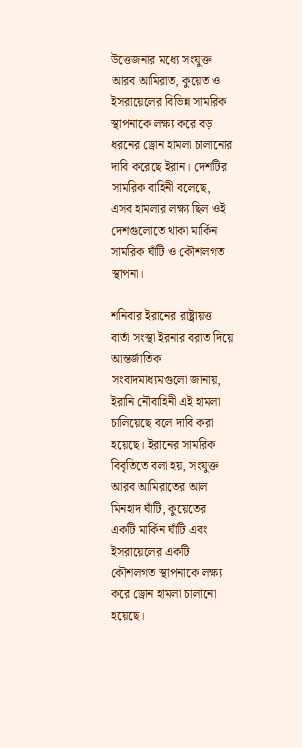উত্তেজনার মধ্যে সংযুক্ত আরব আমিরাত, কুয়েত ও ইসরায়েলের বিভিন্ন সামরিক স্থাপনাকে লক্ষ্য করে বড় ধরনের ড্রোন হামলা চালানোর দাবি করেছে ইরান। দেশটির সামরিক বাহিনী বলেছে, এসব হামলার লক্ষ্য ছিল ওই দেশগুলোতে থাকা মার্কিন সামরিক ঘাঁটি ও কৌশলগত স্থাপনা।

শনিবার ইরানের রাষ্ট্রায়ত্ত বার্তা সংস্থা ইরনার বরাত দিয়ে আন্তর্জাতিক সংবাদমাধ্যমগুলো জানায়, ইরানি নৌবাহিনী এই হামলা চালিয়েছে বলে দাবি করা হয়েছে। ইরানের সামরিক বিবৃতিতে বলা হয়, সংযুক্ত আরব আমিরাতের আল মিনহাদ ঘাঁটি, কুয়েতের একটি মার্কিন ঘাঁটি এবং ইসরায়েলের একটি কৌশলগত স্থাপনাকে লক্ষ্য করে ড্রোন হামলা চালানো হয়েছে।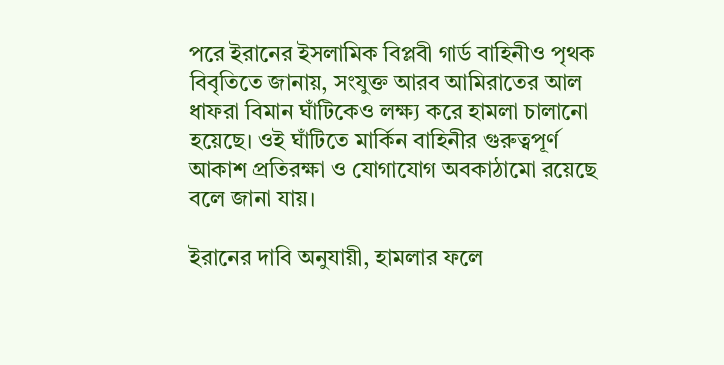পরে ইরানের ইসলামিক বিপ্লবী গার্ড বাহিনীও পৃথক বিবৃতিতে জানায়, সংযুক্ত আরব আমিরাতের আল ধাফরা বিমান ঘাঁটিকেও লক্ষ্য করে হামলা চালানো হয়েছে। ওই ঘাঁটিতে মার্কিন বাহিনীর গুরুত্বপূর্ণ আকাশ প্রতিরক্ষা ও যোগাযোগ অবকাঠামো রয়েছে বলে জানা যায়।

ইরানের দাবি অনুযায়ী, হামলার ফলে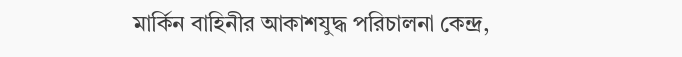মার্কিন বাহিনীর আকাশযুদ্ধ পরিচালনা কেন্দ্র,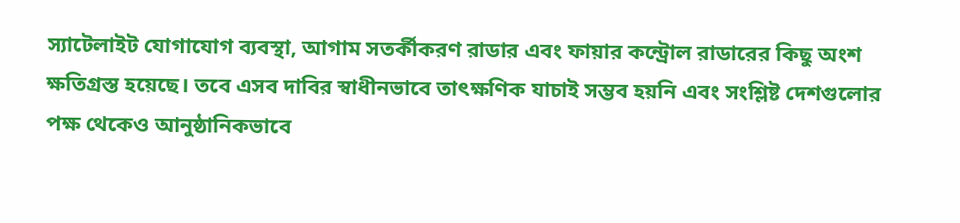স্যাটেলাইট যোগাযোগ ব্যবস্থা, আগাম সতর্কীকরণ রাডার এবং ফায়ার কন্ট্রোল রাডারের কিছু অংশ ক্ষতিগ্রস্ত হয়েছে। তবে এসব দাবির স্বাধীনভাবে তাৎক্ষণিক যাচাই সম্ভব হয়নি এবং সংশ্লিষ্ট দেশগুলোর পক্ষ থেকেও আনুষ্ঠানিকভাবে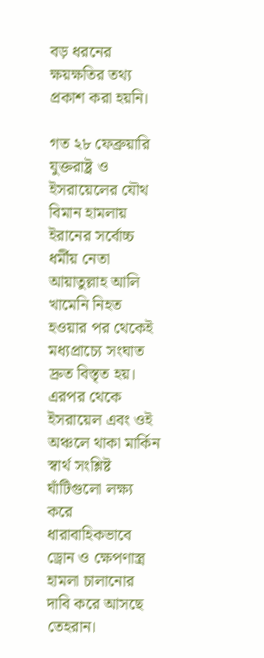বড় ধরনের ক্ষয়ক্ষতির তথ্য প্রকাশ করা হয়নি।

গত ২৮ ফেব্রুয়ারি যুক্তরাষ্ট্র ও ইসরায়েলের যৌথ বিমান হামলায় ইরানের সর্বোচ্চ ধর্মীয় নেতা আয়াতুল্লাহ আলি খামেনি নিহত হওয়ার পর থেকেই মধ্যপ্রাচ্যে সংঘাত দ্রুত বিস্তৃত হয়। এরপর থেকে ইসরায়েল এবং ওই অঞ্চলে থাকা মার্কিন স্বার্থ সংশ্লিষ্ট ঘাঁটিগুলো লক্ষ্য করে ধারাবাহিকভাবে ড্রোন ও ক্ষেপণাস্ত্র হামলা চালানোর দাবি করে আসছে তেহরান।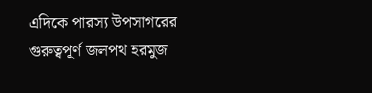এদিকে পারস্য উপসাগরের গুরুত্বপূর্ণ জলপথ হরমুজ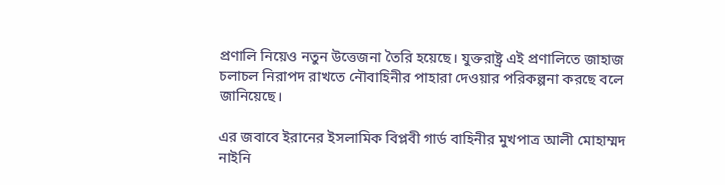প্রণালি নিয়েও নতুন উত্তেজনা তৈরি হয়েছে। যুক্তরাষ্ট্র এই প্রণালিতে জাহাজ চলাচল নিরাপদ রাখতে নৌবাহিনীর পাহারা দেওয়ার পরিকল্পনা করছে বলে জানিয়েছে।

এর জবাবে ইরানের ইসলামিক বিপ্লবী গার্ড বাহিনীর মুখপাত্র আলী মোহাম্মদ নাইনি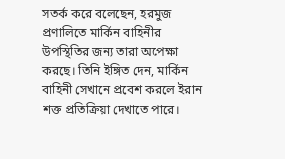সতর্ক করে বলেছেন, হরমুজ প্রণালিতে মার্কিন বাহিনীর উপস্থিতির জন্য তারা অপেক্ষা করছে। তিনি ইঙ্গিত দেন, মার্কিন বাহিনী সেখানে প্রবেশ করলে ইরান শক্ত প্রতিক্রিয়া দেখাতে পারে।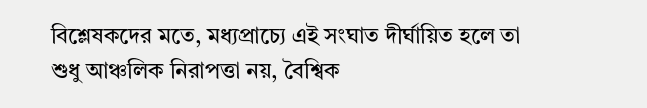বিশ্লেষকদের মতে, মধ্যপ্রাচ্যে এই সংঘাত দীর্ঘায়িত হলে তা শুধু আঞ্চলিক নিরাপত্তা নয়, বৈশ্বিক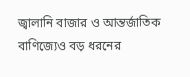জ্বালানি বাজার ও আন্তর্জাতিক বাণিজ্যেও বড় ধরনের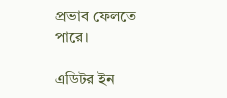প্রভাব ফেলতে পারে।

এডিটর ইন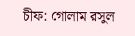চীফ: গোলাম রসুল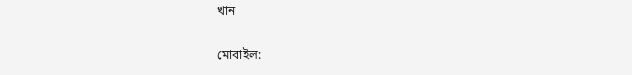খান

মোবাইল: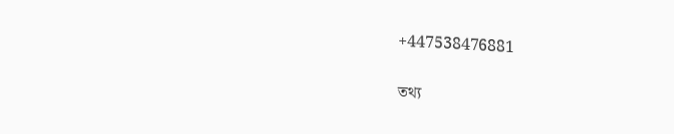+447538476881

তথ্য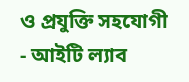ও প্রযুক্তি সহযোগী - আইটি ল্যাব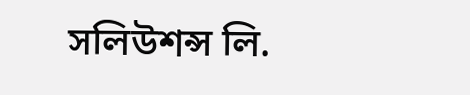সলিউশন্স লি.